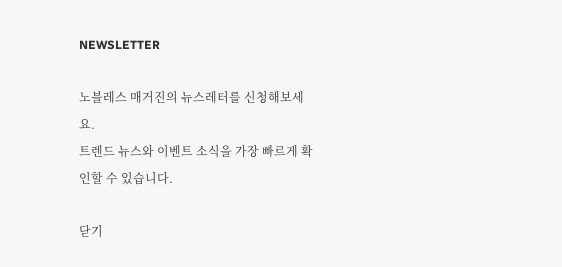NEWSLETTER

노블레스 매거진의 뉴스레터를 신청해보세요.
트렌드 뉴스와 이벤트 소식을 가장 빠르게 확인할 수 있습니다.

닫기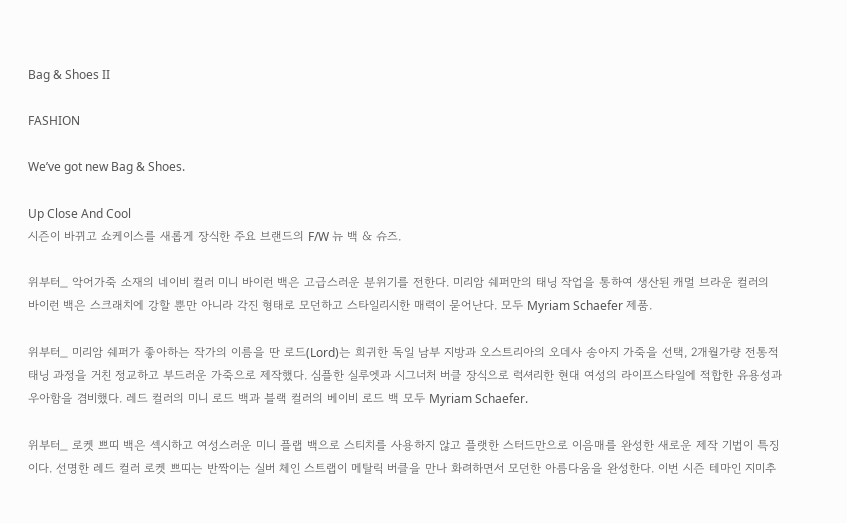Bag & Shoes II

FASHION

We’ve got new Bag & Shoes.

Up Close And Cool
시즌이 바뀌고 쇼케이스를 새롭게 장식한 주요 브랜드의 F/W 뉴 백 & 슈즈.

위부터_ 악어가죽 소재의 네이비 컬러 미니 바이런 백은 고급스러운 분위기를 전한다. 미리암 쉐퍼만의 태닝 작업을 통하여 생산된 캐멀 브라운 컬러의 바이런 백은 스크래치에 강할 뿐만 아니라 각진 형태로 모던하고 스타일리시한 매력이 묻어난다. 모두 Myriam Schaefer 제품.

위부터_ 미리암 쉐퍼가 좋아하는 작가의 이름을 딴 로드(Lord)는 희귀한 독일 남부 지방과 오스트리아의 오데사 송아지 가죽을 선택, 2개월가량 전통적 태닝 과정을 거친 정교하고 부드러운 가죽으로 제작했다. 심플한 실루엣과 시그너처 버클 장식으로 럭셔리한 현대 여성의 라이프스타일에 적합한 유용성과 우아함을 겸비했다. 레드 컬러의 미니 로드 백과 블랙 컬러의 베이비 로드 백 모두 Myriam Schaefer.

위부터_ 로켓 쁘띠 백은 섹시하고 여성스러운 미니 플랩 백으로 스티치를 사용하지 않고 플랫한 스터드만으로 이음매를 완성한 새로운 제작 기법이 특징이다. 선명한 레드 컬러 로켓 쁘띠는 반짝이는 실버 체인 스트랩이 메탈릭 버클을 만나 화려하면서 모던한 아름다움을 완성한다. 이번 시즌 테마인 지미추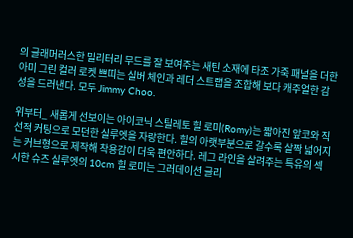의 글래머러스한 밀리터리 무드를 잘 보여주는 새틴 소재에 타조 가죽 패널을 더한 아미 그린 컬러 로켓 쁘띠는 실버 체인과 레더 스트랩을 조합해 보다 캐주얼한 감성을 드러낸다. 모두 Jimmy Choo.

위부터_ 새롭게 선보이는 아이코닉 스틸레토 힐 로미(Romy)는 짧아진 앞코와 직선적 커팅으로 모던한 실루엣을 자랑한다. 힐의 아랫부분으로 갈수록 살짝 넓어지는 커브형으로 제작해 착용감이 더욱 편안하다. 레그 라인을 살려주는 특유의 섹시한 슈즈 실루엣의 10cm 힐 로미는 그러데이션 글리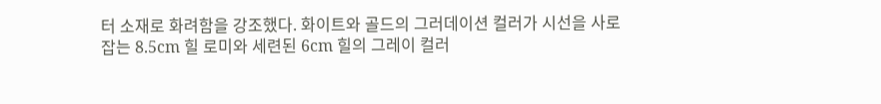터 소재로 화려함을 강조했다. 화이트와 골드의 그러데이션 컬러가 시선을 사로잡는 8.5cm 힐 로미와 세련된 6cm 힐의 그레이 컬러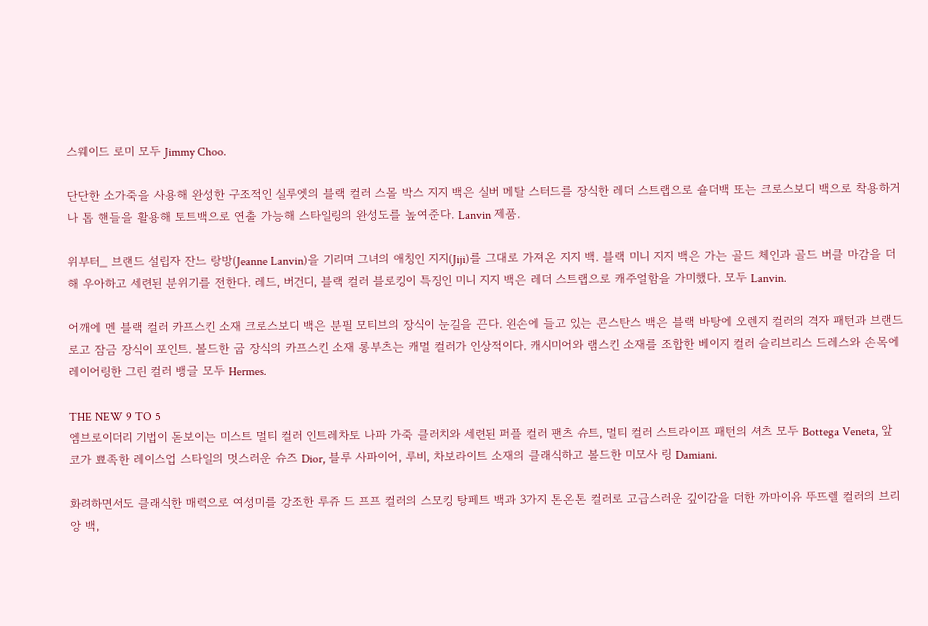스웨이드 로미 모두 Jimmy Choo.

단단한 소가죽을 사용해 완성한 구조적인 실루엣의 블랙 컬러 스몰 박스 지지 백은 실버 메탈 스터드를 장식한 레더 스트랩으로 숄더백 또는 크로스보디 백으로 착용하거나 톱 핸들을 활용해 토트백으로 연출 가능해 스타일링의 완성도를 높여준다. Lanvin 제품.

위부터_ 브랜드 설립자 잔느 랑방(Jeanne Lanvin)을 기리며 그녀의 애칭인 지지(Jiji)를 그대로 가져온 지지 백. 블랙 미니 지지 백은 가는 골드 체인과 골드 버클 마감을 더해 우아하고 세련된 분위기를 전한다. 레드, 버건디, 블랙 컬러 블로킹이 특징인 미니 지지 백은 레더 스트랩으로 캐주얼함을 가미했다. 모두 Lanvin.

어깨에 멘 블랙 컬러 카프스킨 소재 크로스보디 백은 분필 모티브의 장식이 눈길을 끈다. 왼손에 들고 있는 콘스탄스 백은 블랙 바탕에 오렌지 컬러의 격자 패턴과 브랜드 로고 잠금 장식이 포인트. 볼드한 굽 장식의 카프스킨 소재 롱부츠는 캐멀 컬러가 인상적이다. 캐시미어와 램스킨 소재를 조합한 베이지 컬러 슬리브리스 드레스와 손목에 레이어링한 그린 컬러 뱅글 모두 Hermes.

THE NEW 9 TO 5
엠브로이더리 기법이 돋보이는 미스트 멀티 컬러 인트레차토 나파 가죽 클러치와 세련된 퍼플 컬러 팬츠 슈트, 멀티 컬러 스트라이프 패턴의 셔츠 모두 Bottega Veneta, 앞코가 뾰족한 레이스업 스타일의 멋스러운 슈즈 Dior, 블루 사파이어, 루비, 차보라이트 소재의 클래식하고 볼드한 미모사 링 Damiani.

화려하면서도 클래식한 매력으로 여성미를 강조한 루쥬 드 프프 컬러의 스모킹 탕페트 백과 3가지 톤온톤 컬러로 고급스러운 깊이감을 더한 까마이유 뚜뜨렐 컬러의 브리앙 백,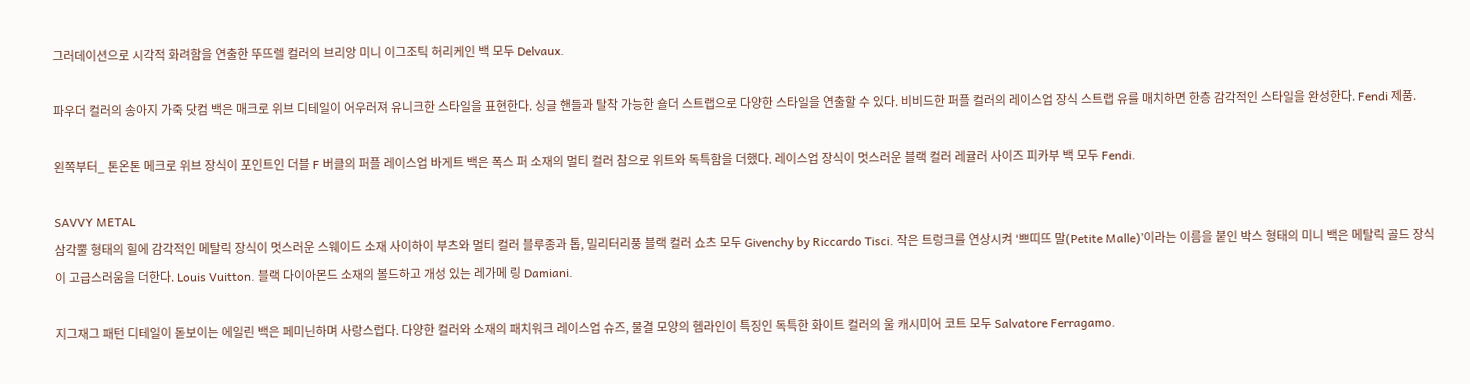그러데이션으로 시각적 화려함을 연출한 뚜뜨렐 컬러의 브리앙 미니 이그조틱 허리케인 백 모두 Delvaux.

파우더 컬러의 송아지 가죽 닷컴 백은 매크로 위브 디테일이 어우러져 유니크한 스타일을 표현한다. 싱글 핸들과 탈착 가능한 숄더 스트랩으로 다양한 스타일을 연출할 수 있다. 비비드한 퍼플 컬러의 레이스업 장식 스트랩 유를 매치하면 한층 감각적인 스타일을 완성한다. Fendi 제품.

왼쪽부터_ 톤온톤 메크로 위브 장식이 포인트인 더블 F 버클의 퍼플 레이스업 바게트 백은 폭스 퍼 소재의 멀티 컬러 참으로 위트와 독특함을 더했다. 레이스업 장식이 멋스러운 블랙 컬러 레귤러 사이즈 피카부 백 모두 Fendi.

SAVVY METAL
삼각뿔 형태의 힐에 감각적인 메탈릭 장식이 멋스러운 스웨이드 소재 사이하이 부츠와 멀티 컬러 블루종과 톱, 밀리터리풍 블랙 컬러 쇼츠 모두 Givenchy by Riccardo Tisci. 작은 트렁크를 연상시켜 ‘쁘띠뜨 말(Petite Malle)’이라는 이름을 붙인 박스 형태의 미니 백은 메탈릭 골드 장식이 고급스러움을 더한다. Louis Vuitton. 블랙 다이아몬드 소재의 볼드하고 개성 있는 레가메 링 Damiani.

지그재그 패턴 디테일이 돋보이는 에일린 백은 페미닌하며 사랑스럽다. 다양한 컬러와 소재의 패치워크 레이스업 슈즈, 물결 모양의 헴라인이 특징인 독특한 화이트 컬러의 울 캐시미어 코트 모두 Salvatore Ferragamo.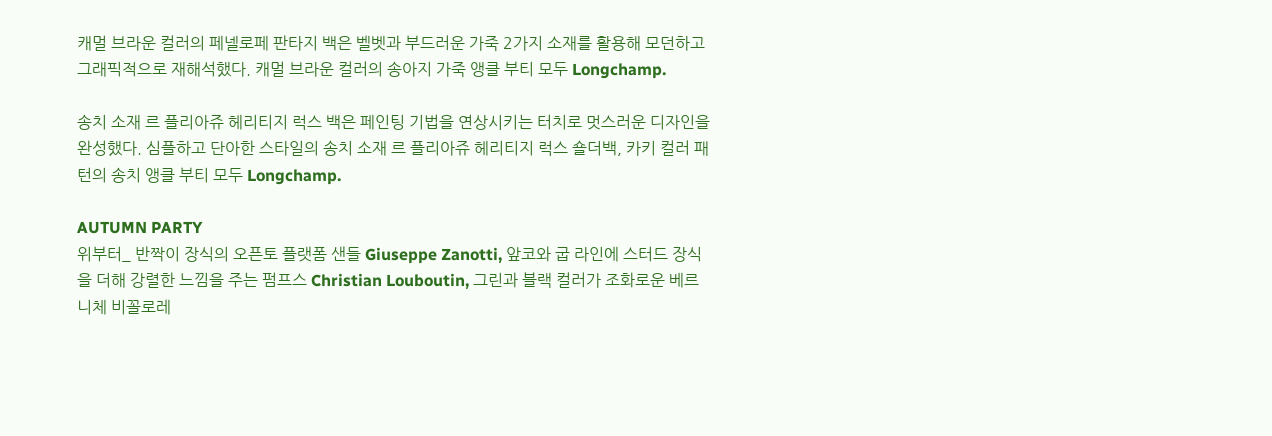캐멀 브라운 컬러의 페넬로페 판타지 백은 벨벳과 부드러운 가죽 2가지 소재를 활용해 모던하고 그래픽적으로 재해석했다. 캐멀 브라운 컬러의 송아지 가죽 앵클 부티 모두 Longchamp.

송치 소재 르 플리아쥬 헤리티지 럭스 백은 페인팅 기법을 연상시키는 터치로 멋스러운 디자인을 완성했다. 심플하고 단아한 스타일의 송치 소재 르 플리아쥬 헤리티지 럭스 숄더백, 카키 컬러 패턴의 송치 앵클 부티 모두 Longchamp.

AUTUMN PARTY
위부터_ 반짝이 장식의 오픈토 플랫폼 샌들 Giuseppe Zanotti, 앞코와 굽 라인에 스터드 장식을 더해 강렬한 느낌을 주는 펌프스 Christian Louboutin, 그린과 블랙 컬러가 조화로운 베르니체 비꼴로레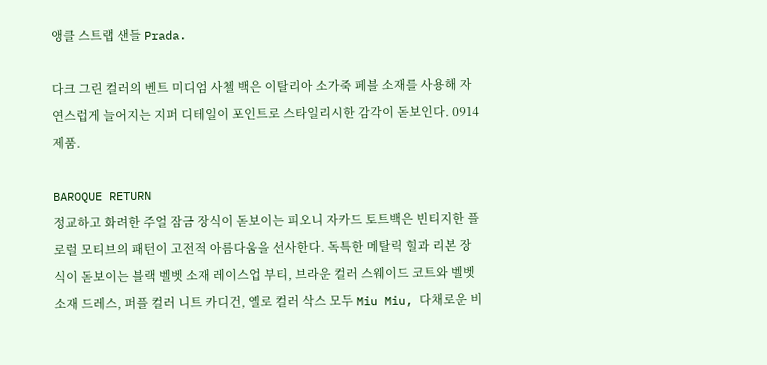앵클 스트랩 샌들 Prada.

다크 그린 컬러의 벤트 미디엄 사첼 백은 이탈리아 소가죽 페블 소재를 사용해 자연스럽게 늘어지는 지퍼 디테일이 포인트로 스타일리시한 감각이 돋보인다. 0914 제품.

BAROQUE RETURN
정교하고 화려한 주얼 잠금 장식이 돋보이는 피오니 자카드 토트백은 빈티지한 플로럴 모티브의 패턴이 고전적 아름다움을 선사한다. 독특한 메탈릭 힐과 리본 장식이 돋보이는 블랙 벨벳 소재 레이스업 부티, 브라운 컬러 스웨이드 코트와 벨벳 소재 드레스, 퍼플 컬러 니트 카디건, 옐로 컬러 삭스 모두 Miu Miu, 다채로운 비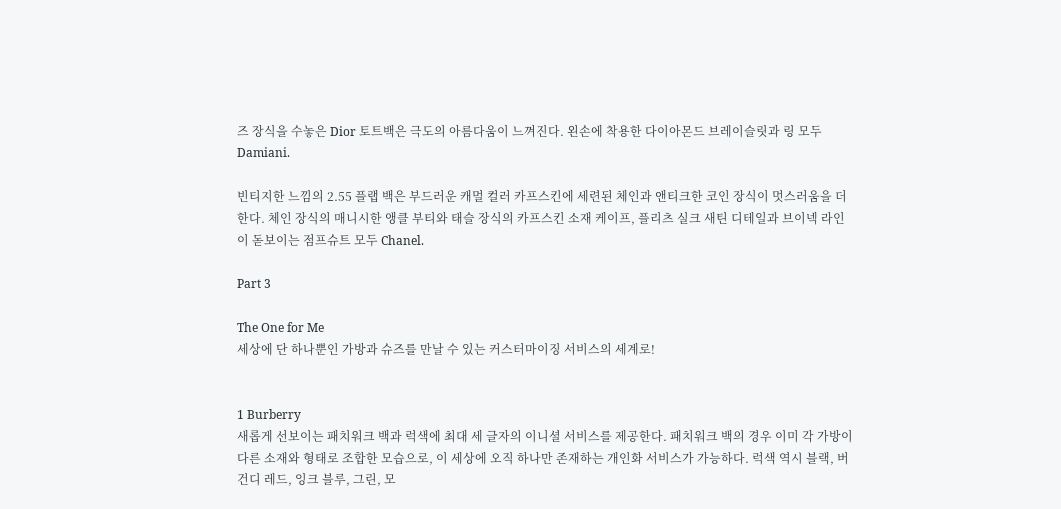즈 장식을 수놓은 Dior 토트백은 극도의 아름다움이 느껴진다. 왼손에 착용한 다이아몬드 브레이슬릿과 링 모두 Damiani.

빈티지한 느낌의 2.55 플랩 백은 부드러운 캐멀 컬러 카프스킨에 세련된 체인과 앤티크한 코인 장식이 멋스러움을 더한다. 체인 장식의 매니시한 앵클 부티와 태슬 장식의 카프스킨 소재 케이프, 플리츠 실크 새틴 디테일과 브이넥 라인이 돋보이는 점프슈트 모두 Chanel.

Part 3

The One for Me
세상에 단 하나뿐인 가방과 슈즈를 만날 수 있는 커스터마이징 서비스의 세계로!


1 Burberry
새롭게 선보이는 패치워크 백과 럭색에 최대 세 글자의 이니셜 서비스를 제공한다. 패치워크 백의 경우 이미 각 가방이 다른 소재와 형태로 조합한 모습으로, 이 세상에 오직 하나만 존재하는 개인화 서비스가 가능하다. 럭색 역시 블랙, 버건디 레드, 잉크 블루, 그린, 모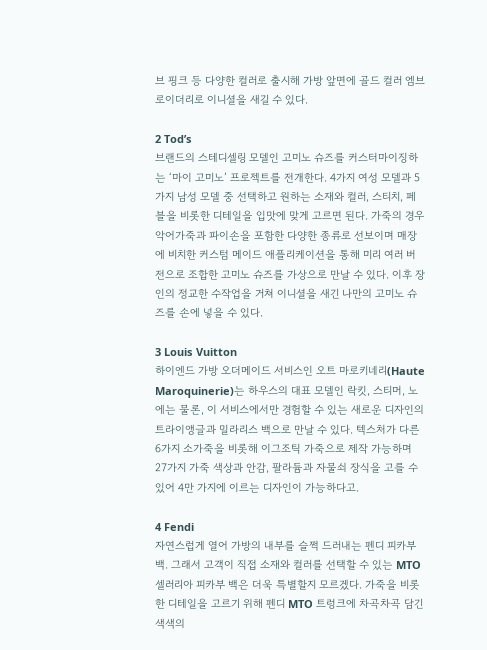브 핑크 등 다양한 컬러로 출시해 가방 앞면에 골드 컬러 엠브로이더리로 이니셜을 새길 수 있다.

2 Tod’s
브랜드의 스테디셀링 모델인 고미노 슈즈를 커스터마이징하는 ‘마이 고미노’ 프로젝트를 전개한다. 4가지 여성 모델과 5가지 남성 모델 중 선택하고 원하는 소재와 컬러, 스티치, 페블을 비롯한 디테일을 입맛에 맞게 고르면 된다. 가죽의 경우 악어가죽과 파이손을 포함한 다양한 종류로 선보이며 매장에 비치한 커스텀 메이드 애플리케이션을 통해 미리 여러 버전으로 조합한 고미노 슈즈를 가상으로 만날 수 있다. 이후 장인의 정교한 수작업을 거쳐 이니셜을 새긴 나만의 고미노 슈즈를 손에 넣을 수 있다.

3 Louis Vuitton
하이엔드 가방 오더메이드 서비스인 오트 마로키네리(Haute Maroquinerie)는 하우스의 대표 모델인 락킷, 스티머, 노에는 물론, 이 서비스에서만 경험할 수 있는 새로운 디자인의 트라이앵글과 밀라리스 백으로 만날 수 있다. 텍스처가 다른 6가지 소가죽을 비롯해 이그조틱 가죽으로 제작 가능하며 27가지 가죽 색상과 안감, 팔라듐과 자물쇠 장식을 고를 수 있어 4만 가지에 이르는 디자인이 가능하다고.

4 Fendi
자연스럽게 열어 가방의 내부를 슬쩍 드러내는 펜디 피카부 백. 그래서 고객이 직접 소재와 컬러를 선택할 수 있는 MTO 셀러리아 피카부 백은 더욱 특별할지 모르겠다. 가죽을 비롯한 디테일을 고르기 위해 펜디 MTO 트렁크에 차곡차곡 담긴 색색의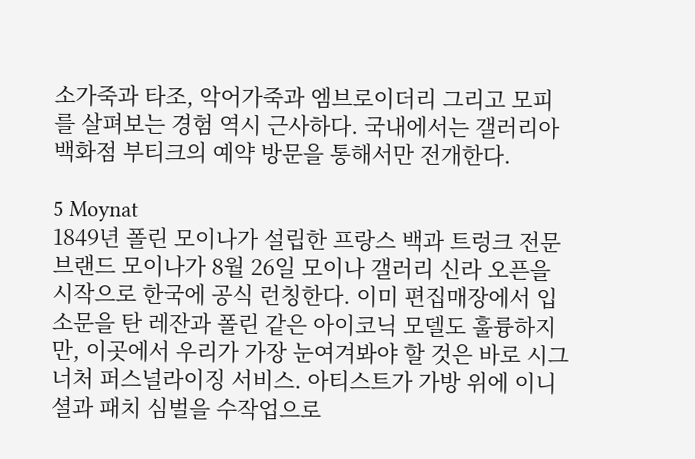소가죽과 타조, 악어가죽과 엠브로이더리 그리고 모피를 살펴보는 경험 역시 근사하다. 국내에서는 갤러리아백화점 부티크의 예약 방문을 통해서만 전개한다.

5 Moynat
1849년 폴린 모이나가 설립한 프랑스 백과 트렁크 전문 브랜드 모이나가 8월 26일 모이나 갤러리 신라 오픈을 시작으로 한국에 공식 런칭한다. 이미 편집매장에서 입소문을 탄 레잔과 폴린 같은 아이코닉 모델도 훌륭하지만, 이곳에서 우리가 가장 눈여겨봐야 할 것은 바로 시그너처 퍼스널라이징 서비스. 아티스트가 가방 위에 이니셜과 패치 심벌을 수작업으로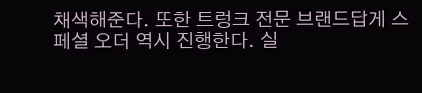채색해준다. 또한 트렁크 전문 브랜드답게 스페셜 오더 역시 진행한다. 실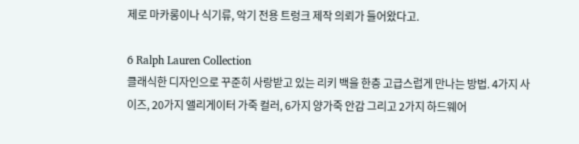제로 마카롱이나 식기류, 악기 전용 트렁크 제작 의뢰가 들어왔다고.

6 Ralph Lauren Collection
클래식한 디자인으로 꾸준히 사랑받고 있는 리키 백을 한층 고급스럽게 만나는 방법. 4가지 사이즈, 20가지 앨리게이터 가죽 컬러, 6가지 양가죽 안감 그리고 2가지 하드웨어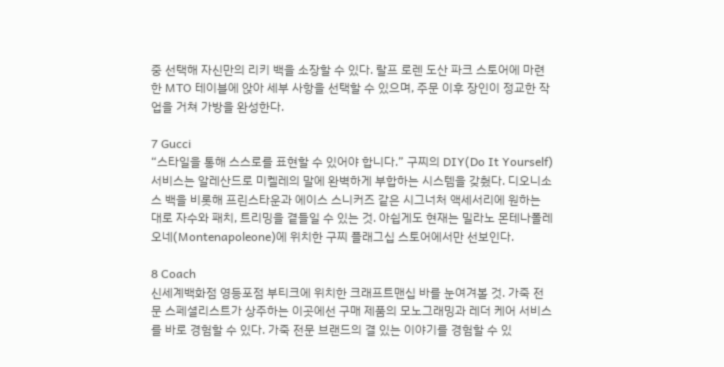중 선택해 자신만의 리키 백을 소장할 수 있다. 랄프 로렌 도산 파크 스토어에 마련한 MTO 테이블에 앉아 세부 사항을 선택할 수 있으며, 주문 이후 장인이 정교한 작업을 거쳐 가방을 완성한다.

7 Gucci
“스타일을 통해 스스로를 표현할 수 있어야 합니다.” 구찌의 DIY(Do It Yourself) 서비스는 알레산드로 미켈레의 말에 완벽하게 부합하는 시스템을 갖췄다. 디오니소스 백을 비롯해 프린스타운과 에이스 스니커즈 같은 시그너처 액세서리에 원하는 대로 자수와 패치, 트리밍을 곁들일 수 있는 것. 아쉽게도 현재는 밀라노 몬테나폴레오네(Montenapoleone)에 위치한 구찌 플래그십 스토어에서만 선보인다.

8 Coach
신세계백화점 영등포점 부티크에 위치한 크래프트맨십 바를 눈여겨볼 것. 가죽 전문 스페셜리스트가 상주하는 이곳에선 구매 제품의 모노그래밍과 레더 케어 서비스를 바로 경험할 수 있다. 가죽 전문 브랜드의 결 있는 이야기를 경험할 수 있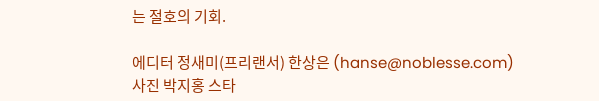는 절호의 기회.

에디터 정새미(프리랜서) 한상은 (hanse@noblesse.com)
사진 박지홍 스타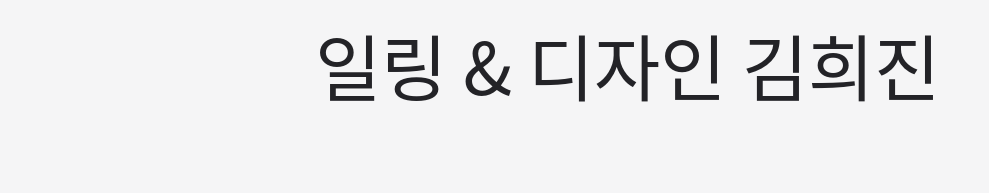일링 & 디자인 김희진